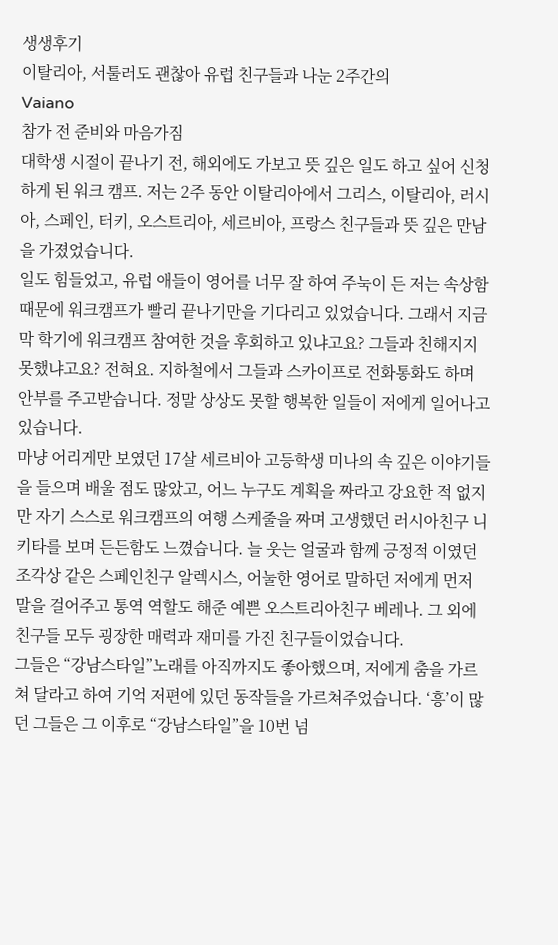생생후기
이탈리아, 서툴러도 괜찮아 유럽 친구들과 나눈 2주간의
Vaiano
참가 전 준비와 마음가짐
대학생 시절이 끝나기 전, 해외에도 가보고 뜻 깊은 일도 하고 싶어 신청하게 된 워크 캠프. 저는 2주 동안 이탈리아에서 그리스, 이탈리아, 러시아, 스페인, 터키, 오스트리아, 세르비아, 프랑스 친구들과 뜻 깊은 만남을 가졌었습니다.
일도 힘들었고, 유럽 애들이 영어를 너무 잘 하여 주눅이 든 저는 속상함 때문에 워크캠프가 빨리 끝나기만을 기다리고 있었습니다. 그래서 지금 막 학기에 워크캠프 참여한 것을 후회하고 있냐고요? 그들과 친해지지 못했냐고요? 전혀요. 지하철에서 그들과 스카이프로 전화통화도 하며 안부를 주고받습니다. 정말 상상도 못할 행복한 일들이 저에게 일어나고 있습니다.
마냥 어리게만 보였던 17살 세르비아 고등학생 미나의 속 깊은 이야기들을 들으며 배울 점도 많았고, 어느 누구도 계획을 짜라고 강요한 적 없지만 자기 스스로 워크캠프의 여행 스케줄을 짜며 고생했던 러시아친구 니키타를 보며 든든함도 느꼈습니다. 늘 웃는 얼굴과 함께 긍정적 이였던 조각상 같은 스페인친구 알렉시스, 어눌한 영어로 말하던 저에게 먼저 말을 걸어주고 통역 역할도 해준 예쁜 오스트리아친구 베레나. 그 외에 친구들 모두 굉장한 매력과 재미를 가진 친구들이었습니다.
그들은 “강남스타일”노래를 아직까지도 좋아했으며, 저에게 춤을 가르쳐 달라고 하여 기억 저편에 있던 동작들을 가르쳐주었습니다. ‘흥’이 많던 그들은 그 이후로 “강남스타일”을 10번 넘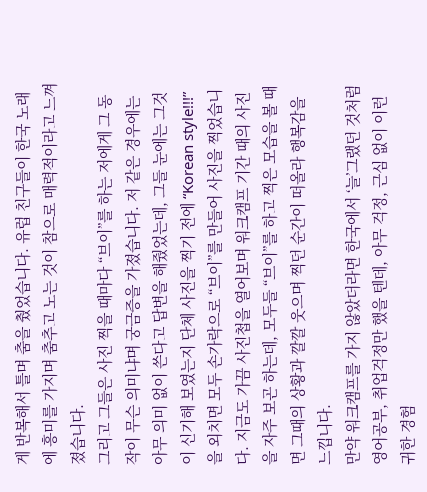게 반복해서 틀며 춤을 췄었습니다. 유럽 친구들이 한국 노래에 흥미를 가지며 춤추고 노는 것이 참으로 매력적이라고 느껴졌습니다.
그리고 그들은 사진 찍을 때마다 “브이”를 하는 저에게 그 동작이 무슨 의미냐며 궁금증을 가졌습니다. 저 같은 경우에는 아무 의미 없이 쓴다고 답변을 해줬었는데, 그들 눈에는 그것이 신기해 보였는지 단체 사진을 찍기 전에 “Korean style!!!”을 외치면 모두 손가락으로 “브이”를 만들어 사진을 찍었습니다. 지금도 가끔 사진첩을 열어보며 워크캠프 기간 때의 사진을 자주 보곤 하는데, 모두들 “브이”를 하고 찍은 모습을 볼 때면 그때의 상황과 깔깔 웃으며 찍던 순간이 떠올라 행복감을 느낍니다.
만약 워크캠프를 가지 않았더라면 한국에서 ‘늘’그랬던 것처럼 영어공부, 취업걱정만 했을 텐데, 아무 걱정, 근심 없이 이런 귀한 경험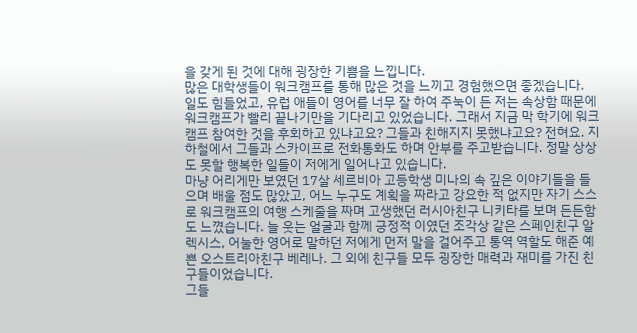을 갖게 된 것에 대해 굉장한 기쁨을 느낍니다.
많은 대학생들이 워크캠프를 통해 많은 것을 느끼고 경험했으면 좋겠습니다.
일도 힘들었고, 유럽 애들이 영어를 너무 잘 하여 주눅이 든 저는 속상함 때문에 워크캠프가 빨리 끝나기만을 기다리고 있었습니다. 그래서 지금 막 학기에 워크캠프 참여한 것을 후회하고 있냐고요? 그들과 친해지지 못했냐고요? 전혀요. 지하철에서 그들과 스카이프로 전화통화도 하며 안부를 주고받습니다. 정말 상상도 못할 행복한 일들이 저에게 일어나고 있습니다.
마냥 어리게만 보였던 17살 세르비아 고등학생 미나의 속 깊은 이야기들을 들으며 배울 점도 많았고, 어느 누구도 계획을 짜라고 강요한 적 없지만 자기 스스로 워크캠프의 여행 스케줄을 짜며 고생했던 러시아친구 니키타를 보며 든든함도 느꼈습니다. 늘 웃는 얼굴과 함께 긍정적 이였던 조각상 같은 스페인친구 알렉시스, 어눌한 영어로 말하던 저에게 먼저 말을 걸어주고 통역 역할도 해준 예쁜 오스트리아친구 베레나. 그 외에 친구들 모두 굉장한 매력과 재미를 가진 친구들이었습니다.
그들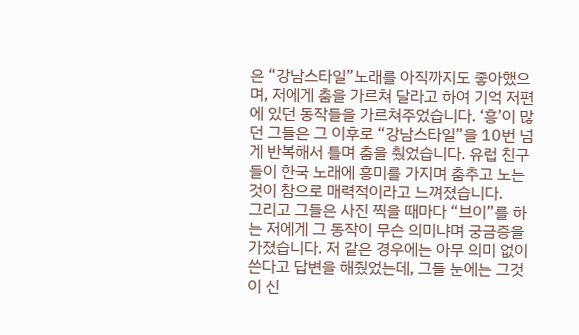은 “강남스타일”노래를 아직까지도 좋아했으며, 저에게 춤을 가르쳐 달라고 하여 기억 저편에 있던 동작들을 가르쳐주었습니다. ‘흥’이 많던 그들은 그 이후로 “강남스타일”을 10번 넘게 반복해서 틀며 춤을 췄었습니다. 유럽 친구들이 한국 노래에 흥미를 가지며 춤추고 노는 것이 참으로 매력적이라고 느껴졌습니다.
그리고 그들은 사진 찍을 때마다 “브이”를 하는 저에게 그 동작이 무슨 의미냐며 궁금증을 가졌습니다. 저 같은 경우에는 아무 의미 없이 쓴다고 답변을 해줬었는데, 그들 눈에는 그것이 신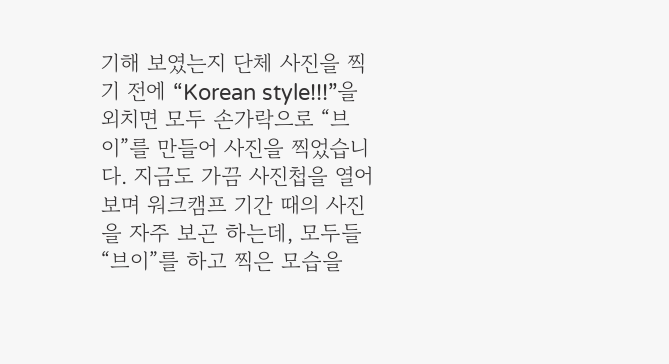기해 보였는지 단체 사진을 찍기 전에 “Korean style!!!”을 외치면 모두 손가락으로 “브이”를 만들어 사진을 찍었습니다. 지금도 가끔 사진첩을 열어보며 워크캠프 기간 때의 사진을 자주 보곤 하는데, 모두들 “브이”를 하고 찍은 모습을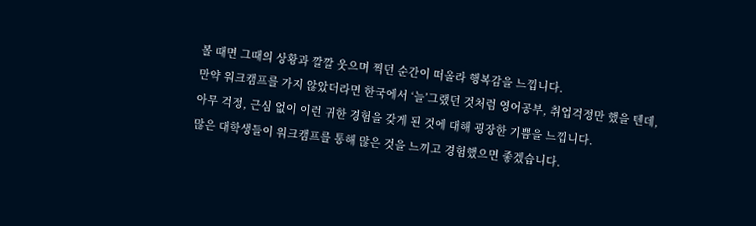볼 때면 그때의 상황과 깔깔 웃으며 찍던 순간이 떠올라 행복감을 느낍니다.
만약 워크캠프를 가지 않았더라면 한국에서 ‘늘’그랬던 것처럼 영어공부, 취업걱정만 했을 텐데, 아무 걱정, 근심 없이 이런 귀한 경험을 갖게 된 것에 대해 굉장한 기쁨을 느낍니다.
많은 대학생들이 워크캠프를 통해 많은 것을 느끼고 경험했으면 좋겠습니다.